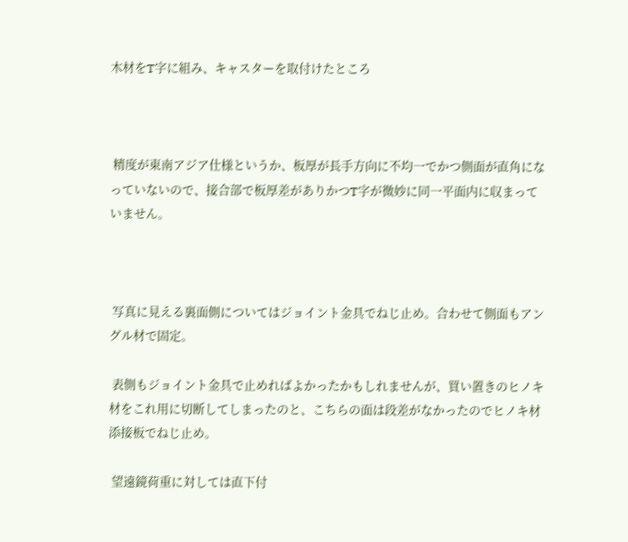木材をT字に組み、キャスターを取付けたところ



 精度が東南アジア仕様というか、板厚が長手方向に不均一でかつ側面が直角になっていないので、接合部で板厚差がありかつT字が微妙に同一平面内に収まっていません。



 写真に見える裏面側についてはジョイント金具でねじ止め。合わせて側面もアングル材で固定。

 表側もジョイント金具で止めればよかったかもしれませんが、買い置きのヒノキ材をこれ用に切断してしまったのと、こちらの面は段差がなかったのでヒノキ材添接板でねじ止め。

 望遠鏡荷重に対しては直下付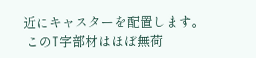近にキャスターを配置します。
 このT字部材はほぼ無荷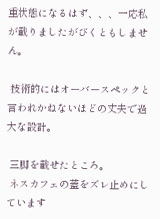重状態になるはず、、、一応私が載りましたがびくともしません。

 技術的にはオーバースペックと言われかねないほどの丈夫で過大な設計。

 三脚を載せたところ。
 ネスカフェの蓋をズレ止めにしています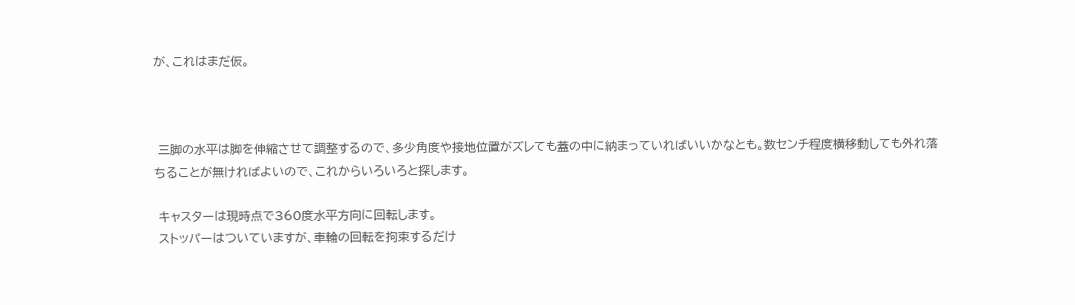が、これはまだ仮。



 三脚の水平は脚を伸縮させて調整するので、多少角度や接地位置がズレても蓋の中に納まっていればいいかなとも。数センチ程度横移動しても外れ落ちることが無ければよいので、これからいろいろと探します。

 キャスターは現時点で360度水平方向に回転します。
 ストッパーはついていますが、車輪の回転を拘束するだけ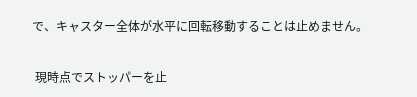で、キャスター全体が水平に回転移動することは止めません。

 現時点でストッパーを止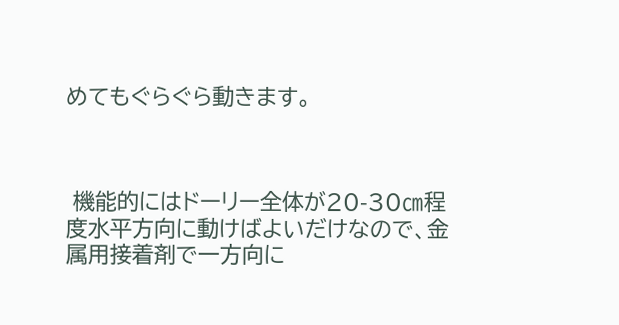めてもぐらぐら動きます。



 機能的にはドーリー全体が20-30㎝程度水平方向に動けばよいだけなので、金属用接着剤で一方向に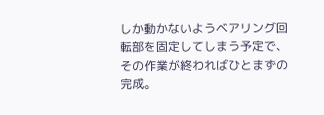しか動かないようベアリング回転部を固定してしまう予定で、その作業が終わればひとまずの完成。